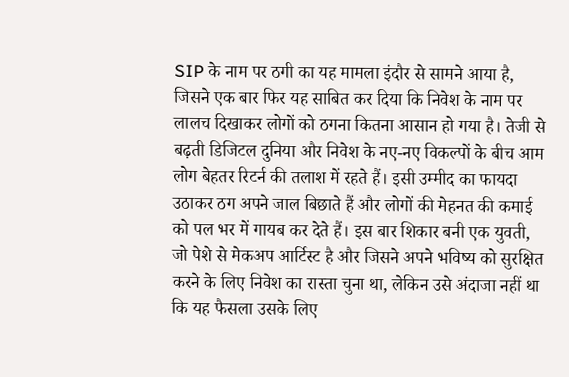SIP के नाम पर ठगी का यह मामला इंदौर से सामने आया है, जिसने एक बार फिर यह साबित कर दिया कि निवेश के नाम पर लालच दिखाकर लोगों को ठगना कितना आसान हो गया है। तेजी से बढ़ती डिजिटल दुनिया और निवेश के नए-नए विकल्पों के बीच आम लोग बेहतर रिटर्न की तलाश में रहते हैं। इसी उम्मीद का फायदा उठाकर ठग अपने जाल बिछाते हैं और लोगों की मेहनत की कमाई को पल भर में गायब कर देते हैं। इस बार शिकार बनी एक युवती, जो पेशे से मेकअप आर्टिस्ट है और जिसने अपने भविष्य को सुरक्षित करने के लिए निवेश का रास्ता चुना था, लेकिन उसे अंदाजा नहीं था कि यह फैसला उसके लिए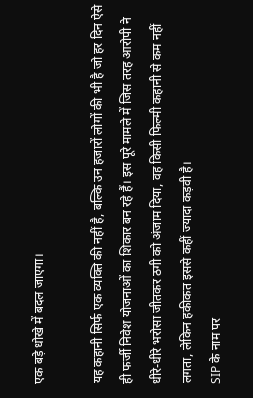एक बड़े धोखे में बदल जाएगा।

यह कहानी सिर्फ एक व्यक्ति की नहीं है, बल्कि उन हजारों लोगों की भी है जो हर दिन ऐसे ही फर्जी निवेश योजनाओं का शिकार बन रहे हैं। इस पूरे मामले में जिस तरह आरोपी ने धीरे-धीरे भरोसा जीतकर ठगी को अंजाम दिया, वह किसी फिल्मी कहानी से कम नहीं लगता, लेकिन हकीकत इससे कहीं ज्यादा कड़वी है।
SIP के नाम पर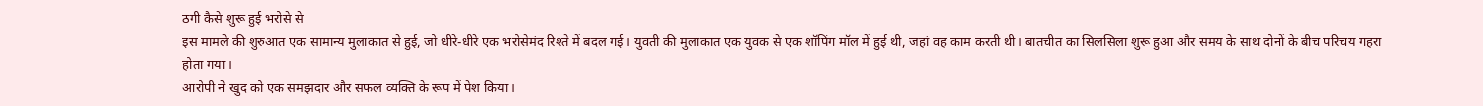ठगी कैसे शुरू हुई भरोसे से
इस मामले की शुरुआत एक सामान्य मुलाकात से हुई, जो धीरे-धीरे एक भरोसेमंद रिश्ते में बदल गई। युवती की मुलाकात एक युवक से एक शॉपिंग मॉल में हुई थी, जहां वह काम करती थी। बातचीत का सिलसिला शुरू हुआ और समय के साथ दोनों के बीच परिचय गहरा होता गया।
आरोपी ने खुद को एक समझदार और सफल व्यक्ति के रूप में पेश किया।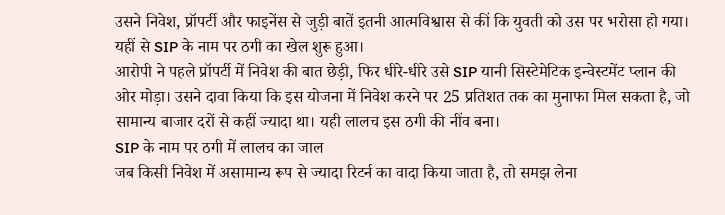उसने निवेश, प्रॉपर्टी और फाइनेंस से जुड़ी बातें इतनी आत्मविश्वास से कीं कि युवती को उस पर भरोसा हो गया। यहीं से SIP के नाम पर ठगी का खेल शुरू हुआ।
आरोपी ने पहले प्रॉपर्टी में निवेश की बात छेड़ी, फिर धीरे-धीरे उसे SIP यानी सिस्टेमेटिक इन्वेस्टमेंट प्लान की ओर मोड़ा। उसने दावा किया कि इस योजना में निवेश करने पर 25 प्रतिशत तक का मुनाफा मिल सकता है, जो सामान्य बाजार दरों से कहीं ज्यादा था। यही लालच इस ठगी की नींव बना।
SIP के नाम पर ठगी में लालच का जाल
जब किसी निवेश में असामान्य रूप से ज्यादा रिटर्न का वादा किया जाता है, तो समझ लेना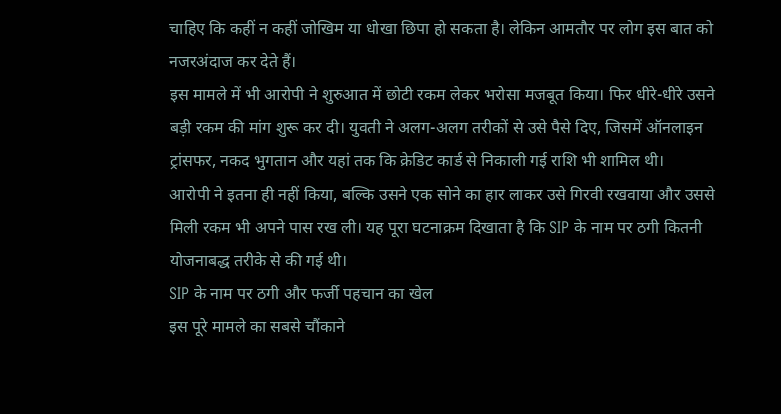चाहिए कि कहीं न कहीं जोखिम या धोखा छिपा हो सकता है। लेकिन आमतौर पर लोग इस बात को नजरअंदाज कर देते हैं।
इस मामले में भी आरोपी ने शुरुआत में छोटी रकम लेकर भरोसा मजबूत किया। फिर धीरे-धीरे उसने बड़ी रकम की मांग शुरू कर दी। युवती ने अलग-अलग तरीकों से उसे पैसे दिए, जिसमें ऑनलाइन ट्रांसफर, नकद भुगतान और यहां तक कि क्रेडिट कार्ड से निकाली गई राशि भी शामिल थी।
आरोपी ने इतना ही नहीं किया, बल्कि उसने एक सोने का हार लाकर उसे गिरवी रखवाया और उससे मिली रकम भी अपने पास रख ली। यह पूरा घटनाक्रम दिखाता है कि SIP के नाम पर ठगी कितनी योजनाबद्ध तरीके से की गई थी।
SIP के नाम पर ठगी और फर्जी पहचान का खेल
इस पूरे मामले का सबसे चौंकाने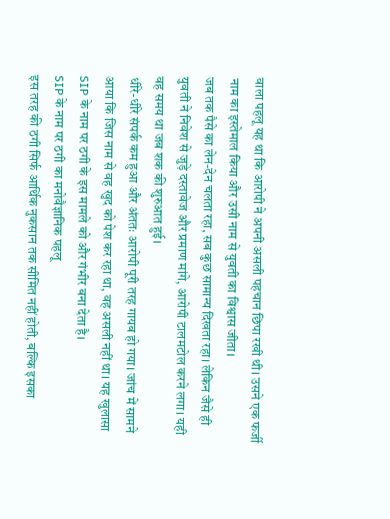वाला पहलू यह था कि आरोपी ने अपनी असली पहचान छिपा रखी थी। उसने एक फर्जी नाम का इस्तेमाल किया और उसी नाम से युवती का विश्वास जीता।
जब तक पैसे का लेन-देन चलता रहा, सब कुछ सामान्य दिखता रहा। लेकिन जैसे ही युवती ने निवेश से जुड़े दस्तावेज और प्रमाण मांगे, आरोपी टालमटोल करने लगा। यही वह समय था जब शक की शुरुआत हुई।
धीरे-धीरे संपर्क कम हुआ और अंततः आरोपी पूरी तरह गायब हो गया। जांच में सामने आया कि जिस नाम से वह खुद को पेश कर रहा था, वह असली नहीं था। यह खुलासा SIP के नाम पर ठगी के इस मामले को और गंभीर बना देता है।
SIP के नाम पर ठगी का मनोवैज्ञानिक पहलू
इस तरह की ठगी सिर्फ आर्थिक नुकसान तक सीमित नहीं होती, बल्कि इसका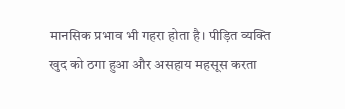मानसिक प्रभाव भी गहरा होता है। पीड़ित व्यक्ति खुद को ठगा हुआ और असहाय महसूस करता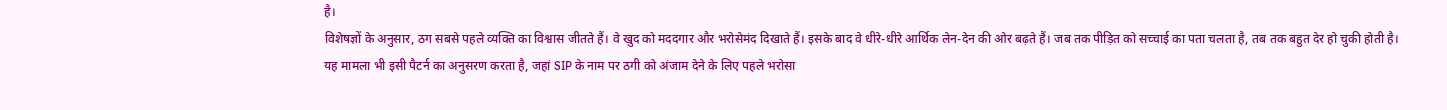है।
विशेषज्ञों के अनुसार, ठग सबसे पहले व्यक्ति का विश्वास जीतते हैं। वे खुद को मददगार और भरोसेमंद दिखाते हैं। इसके बाद वे धीरे-धीरे आर्थिक लेन-देन की ओर बढ़ते हैं। जब तक पीड़ित को सच्चाई का पता चलता है, तब तक बहुत देर हो चुकी होती है।
यह मामला भी इसी पैटर्न का अनुसरण करता है, जहां SIP के नाम पर ठगी को अंजाम देने के लिए पहले भरोसा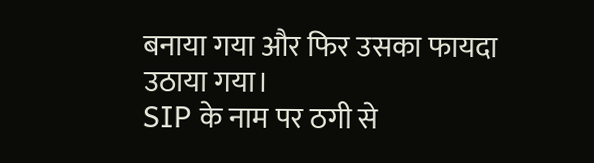बनाया गया और फिर उसका फायदा उठाया गया।
SIP के नाम पर ठगी से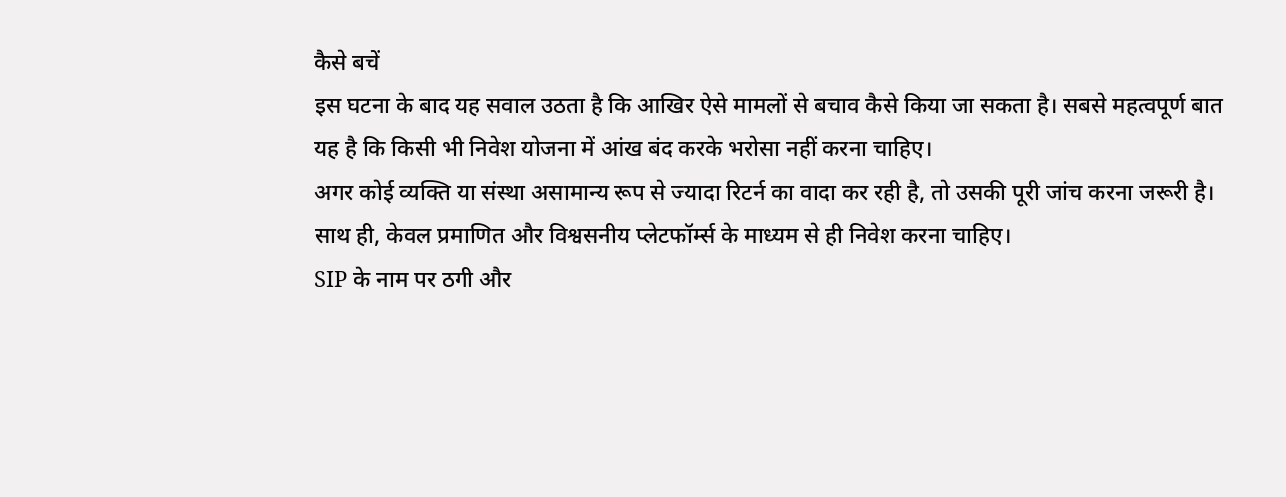कैसे बचें
इस घटना के बाद यह सवाल उठता है कि आखिर ऐसे मामलों से बचाव कैसे किया जा सकता है। सबसे महत्वपूर्ण बात यह है कि किसी भी निवेश योजना में आंख बंद करके भरोसा नहीं करना चाहिए।
अगर कोई व्यक्ति या संस्था असामान्य रूप से ज्यादा रिटर्न का वादा कर रही है, तो उसकी पूरी जांच करना जरूरी है। साथ ही, केवल प्रमाणित और विश्वसनीय प्लेटफॉर्म्स के माध्यम से ही निवेश करना चाहिए।
SIP के नाम पर ठगी और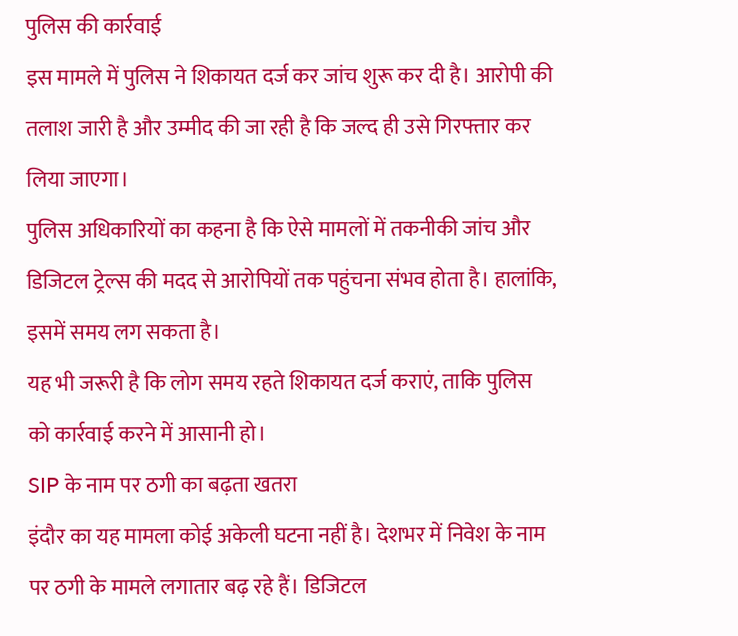पुलिस की कार्रवाई
इस मामले में पुलिस ने शिकायत दर्ज कर जांच शुरू कर दी है। आरोपी की तलाश जारी है और उम्मीद की जा रही है कि जल्द ही उसे गिरफ्तार कर लिया जाएगा।
पुलिस अधिकारियों का कहना है कि ऐसे मामलों में तकनीकी जांच और डिजिटल ट्रेल्स की मदद से आरोपियों तक पहुंचना संभव होता है। हालांकि, इसमें समय लग सकता है।
यह भी जरूरी है कि लोग समय रहते शिकायत दर्ज कराएं, ताकि पुलिस को कार्रवाई करने में आसानी हो।
SIP के नाम पर ठगी का बढ़ता खतरा
इंदौर का यह मामला कोई अकेली घटना नहीं है। देशभर में निवेश के नाम पर ठगी के मामले लगातार बढ़ रहे हैं। डिजिटल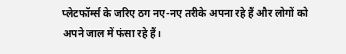प्लेटफॉर्म्स के जरिए ठग नए-नए तरीके अपना रहे हैं और लोगों को अपने जाल में फंसा रहे हैं।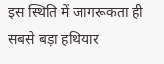इस स्थिति में जागरूकता ही सबसे बड़ा हथियार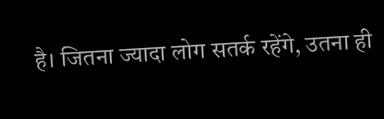है। जितना ज्यादा लोग सतर्क रहेंगे, उतना ही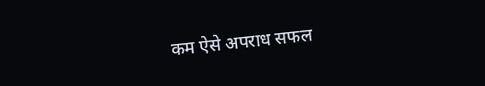कम ऐसे अपराध सफल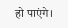हो पाएंगे।